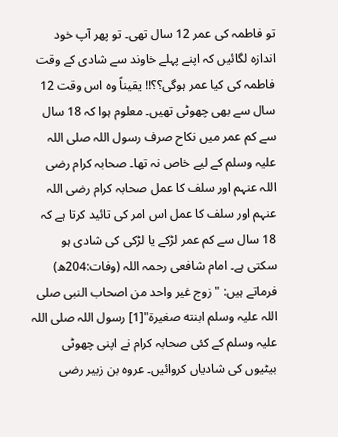تو فاطمہ کی عمر 12 سال تھی۔ تو پھر آپ خود اندازہ لگائیں کہ اپنے پہلے خاوند سے شادی کے وقت فاطمہ کی کیا عمر ہوگی؟؟!! یقیناً وہ اس وقت 12 سال سے بھی چھوٹی تھیں۔ معلوم ہوا کہ 18 سال سے کم عمر میں نکاح صرف رسول اللہ صلی اللہ علیہ وسلم کے لیے خاص نہ تھا۔ صحابہ کرام رضی اللہ عنہم اور سلف کا عمل صحابہ کرام رضی اللہ عنہم اور سلف کا عمل اس امر کی تائید کرتا ہے کہ 18 سال سے کم عمر لڑکے یا لڑکی کی شادی ہو سکتی ہے۔ امام شافعی رحمہ اللہ (وفات:204ھ) فرماتے ہیں: "زوج غیر واحد من اصحاب النبی صلی اللہ علیہ وسلم ابنته صغیرة"[1] رسول اللہ صلی اللہ علیہ وسلم کے کئی صحابہ کرام نے اپنی چھوٹی بیٹیوں کی شادیاں کروائیں۔ عروہ بن زبیر رضی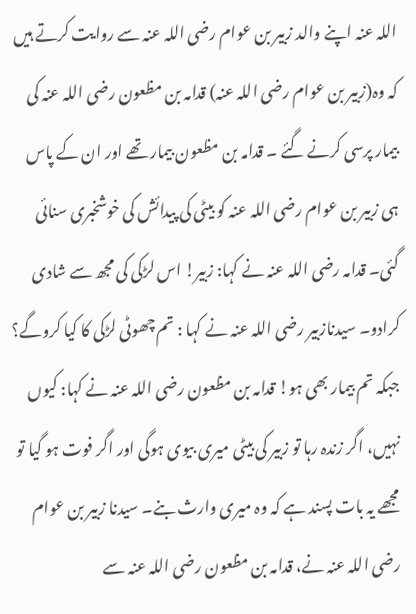اللہ عنہ اپنے والد زبیر بن عوام رضی اللہ عنہ سے روایت کرتے ہیں کہ وہ(زبیر بن عوام رضی اللہ عنہ) قدامہ بن مظعون رضی اللہ عنہ کی بیمار پرسی کرنے گئے ۔ قدامہ بن مظعون بیمار تھے اور ان کے پاس ہی زبیر بن عوام رضی اللہ عنہ کو بیٹی کی پیدائش کی خوشخبری سنائی گئی۔ قدامہ رضی اللہ عنہ نے کہا: زبیر! اس لڑکی کی مجھ سے شادی کرادو۔ سیدنازبیر رضی اللہ عنہ نے کہا : تم چھوٹی لڑکی کا کیا کروگے؟ جبکہ تم بیمار بھی ہو! قدامہ بن مظعون رضی اللہ عنہ نے کہا: کیوں نہیں، اگر زندہ رہا تو زبیر کی بیٹی میری بیوی ہوگی اور اگر فوت ہو گیا تو مجھے یہ بات پسند ہے کہ وہ میری وارث بنے۔ سیدنا زبیر بن عوام رضی اللہ عنہ نے، قدامہ بن مظعون رضی اللہ عنہ سے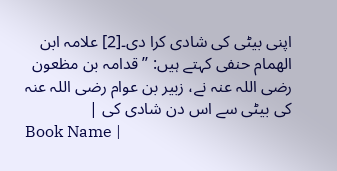اپنی بیٹی کی شادی کرا دی۔[2] علامہ ابن الھمام حنفی کہتے ہیں: ’’قدامہ بن مظعون رضی اللہ عنہ نے، زبیر بن عوام رضی اللہ عنہ کی بیٹی سے اس دن شادی کی |
Book Name |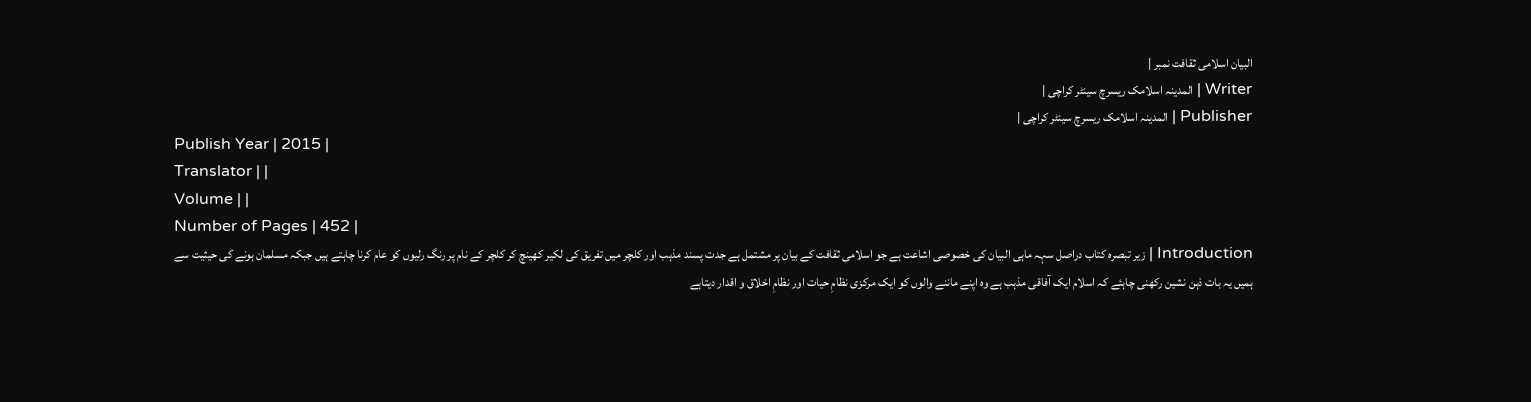البیان اسلامی ثقافت نمبر |
Writer | المدینہ اسلامک ریسرچ سینٹر کراچی |
Publisher | المدینہ اسلامک ریسرچ سینٹر کراچی |
Publish Year | 2015 |
Translator | |
Volume | |
Number of Pages | 452 |
Introduction | زیر تبصرہ کتاب دراصل سہہ ماہی البیان کی خصوصی اشاعت ہے جو اسلامی ثقافت کے بیان پر مشتمل ہے جدت پسند مذہب اور کلچر میں تفریق کی لکیر کھینچ کر کلچر کے نام پر رنگ رلیوں کو عام کرنا چاہتے ہیں جبکہ مسلمان ہونے کی حیثیت سے ہمیں یہ بات ذہن نشین رکھنی چاہئے کہ اسلام ایک آفاقی مذہب ہے وہ اپنے ماننے والوں کو ایک مرکزی نظامِ حیات اور نظامِ اخلاق و اقدار دیتاہے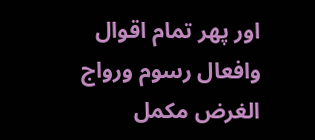اور پھر تمام اقوال وافعال رسوم ورواج الغرض مکمل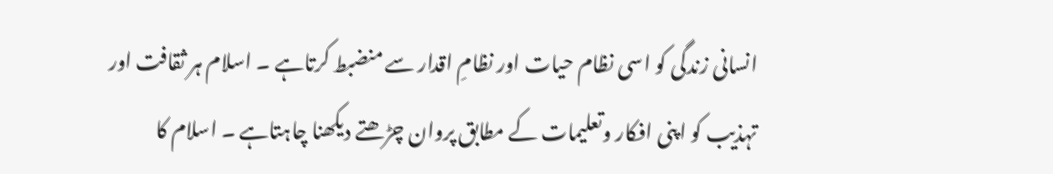انسانی زندگی کو اسی نظام حیات اور نظامِ اقدار سے منضبط کرتاہے ۔ اسلام ہر ثقافت اور تہذیب کو اپنی افکار وتعلیمات کے مطابق پروان چڑھتے دیکھنا چاہتاہے ۔ اسلام کا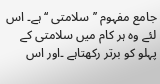جامع مفہوم ’’سلامتی ‘‘ہے۔ اس لئے وہ ہر کام میں سلامتی کے پہلو کو برتر رکھتاہے ۔اور اس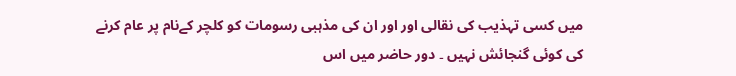میں کسی تہذیب کی نقالی اور اور ان کی مذہبی رسومات کو کلچر کےنام پر عام کرنے کی کوئی گنجائش نہیں ۔ دور حاضر میں اس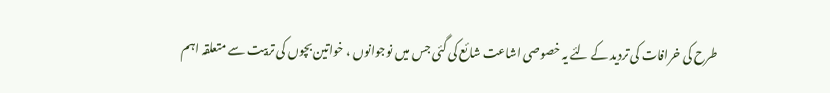طرح کی خرافات کی تردید کے لئے یہ خصوصی اشاعت شائع کی گئی جس میں نوجوانوں ، خواتین بچوں کی تربیت سے متعلقہ اہم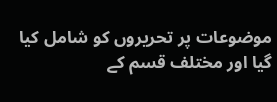موضوعات پر تحریروں کو شامل کیا گیا اور مختلف قسم کے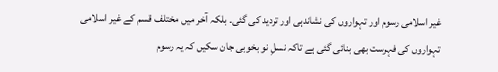غیر اسلامی رسوم اور تہواروں کی نشاندہی اور تردید کی گئی۔ بلکہ آخر میں مختلف قسم کے غیر اسلامی تہواروں کی فہرست بھی بنائی گئی ہے تاکہ نسلِ نو بخوبی جان سکیں کہ یہ رسوم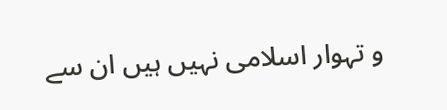و تہوار اسلامی نہیں ہیں ان سے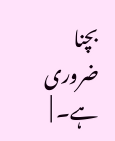بچنا ضروری ہے۔ |